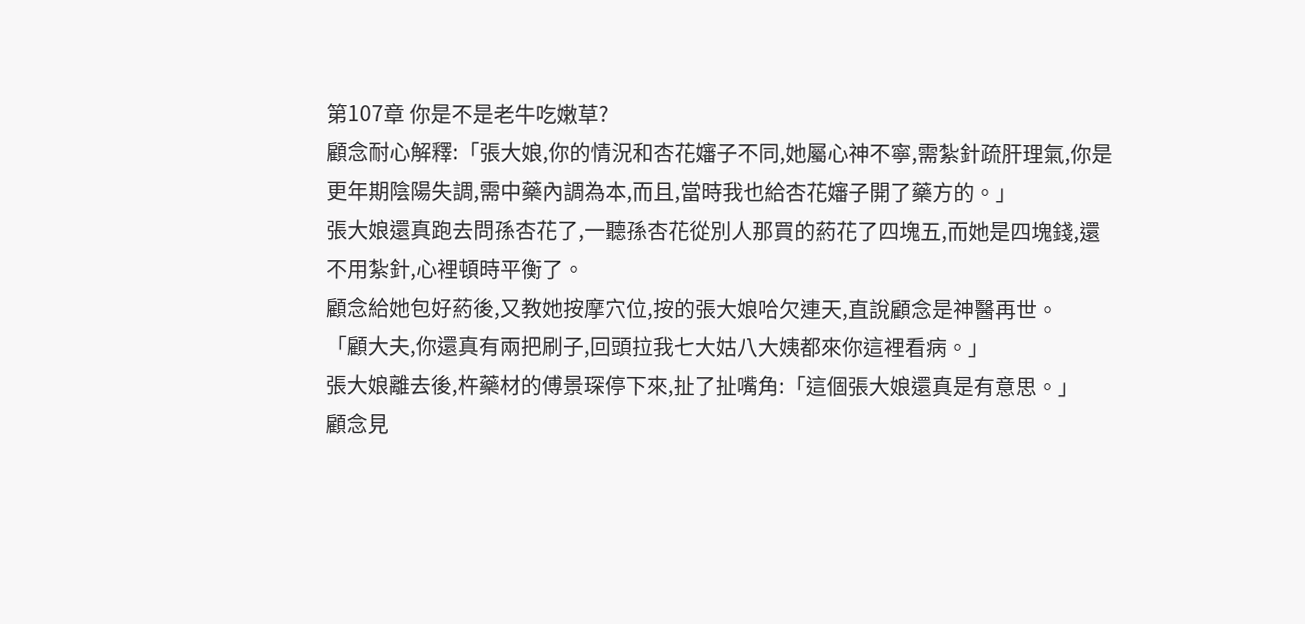第107章 你是不是老牛吃嫩草?
顧念耐心解釋:「張大娘,你的情況和杏花嬸子不同,她屬心神不寧,需紮針疏肝理氣,你是更年期陰陽失調,需中藥內調為本,而且,當時我也給杏花嬸子開了藥方的。」
張大娘還真跑去問孫杏花了,一聽孫杏花從別人那買的葯花了四塊五,而她是四塊錢,還不用紮針,心裡頓時平衡了。
顧念給她包好葯後,又教她按摩穴位,按的張大娘哈欠連天,直說顧念是神醫再世。
「顧大夫,你還真有兩把刷子,回頭拉我七大姑八大姨都來你這裡看病。」
張大娘離去後,杵藥材的傅景琛停下來,扯了扯嘴角:「這個張大娘還真是有意思。」
顧念見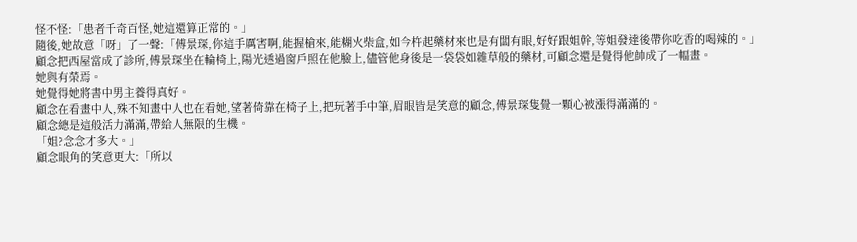怪不怪:「患者千奇百怪,她這還算正常的。」
隨後,她故意「呀」了一聲:「傅景琛,你這手厲害啊,能握槍來,能糊火柴盒,如今杵起藥材來也是有闆有眼,好好跟姐幹,等姐發達後帶你吃香的喝辣的。」
顧念把西屋當成了診所,傅景琛坐在輪椅上,陽光透過窗戶照在他臉上,儘管他身後是一袋袋如雜草般的藥材,可顧念還是覺得他帥成了一幅畫。
她與有榮焉。
她覺得她將書中男主養得真好。
顧念在看畫中人,殊不知畫中人也在看她,望著倚靠在椅子上,把玩著手中筆,眉眼皆是笑意的顧念,傅景琛隻覺一顆心被漲得滿滿的。
顧念總是這般活力滿滿,帶給人無限的生機。
「姐?念念才多大。」
顧念眼角的笑意更大:「所以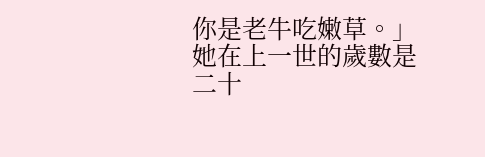你是老牛吃嫩草。」
她在上一世的歲數是二十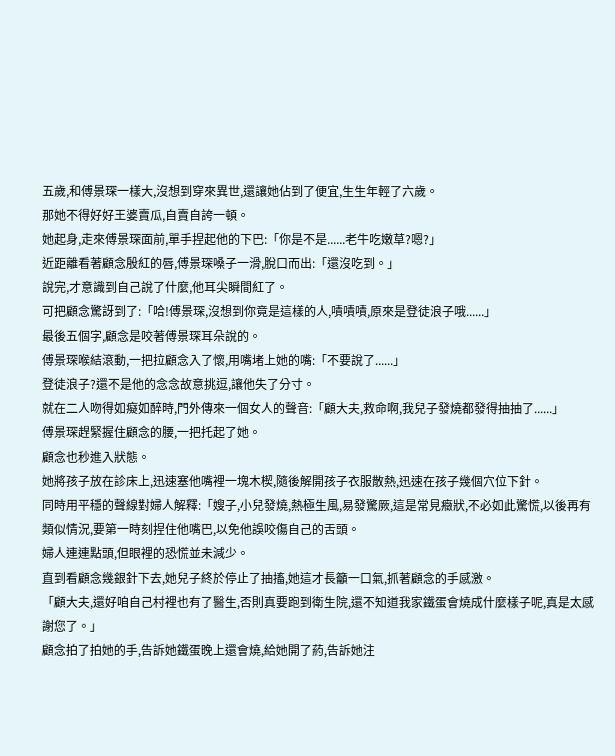五歲,和傅景琛一樣大,沒想到穿來異世,還讓她佔到了便宜,生生年輕了六歲。
那她不得好好王婆賣瓜,自賣自誇一頓。
她起身,走來傅景琛面前,單手捏起他的下巴:「你是不是......老牛吃嫩草?嗯?」
近距離看著顧念殷紅的唇,傅景琛嗓子一滑,脫口而出:「還沒吃到。」
說完,才意識到自己說了什麼,他耳尖瞬間紅了。
可把顧念驚訝到了:「哈!傅景琛,沒想到你竟是這樣的人,嘖嘖嘖,原來是登徒浪子哦......」
最後五個字,顧念是咬著傅景琛耳朵說的。
傅景琛喉結滾動,一把拉顧念入了懷,用嘴堵上她的嘴:「不要說了......」
登徒浪子?還不是他的念念故意挑逗,讓他失了分寸。
就在二人吻得如癡如醉時,門外傳來一個女人的聲音:「顧大夫,救命啊,我兒子發燒都發得抽抽了......」
傅景琛趕緊握住顧念的腰,一把托起了她。
顧念也秒進入狀態。
她將孩子放在診床上,迅速塞他嘴裡一塊木楔,隨後解開孩子衣服散熱,迅速在孩子幾個穴位下針。
同時用平穩的聲線對婦人解釋:「嫂子,小兒發燒,熱極生風,易發驚厥,這是常見癥狀,不必如此驚慌,以後再有類似情況,要第一時刻捏住他嘴巴,以免他誤咬傷自己的舌頭。
婦人連連點頭,但眼裡的恐慌並未減少。
直到看顧念幾銀針下去,她兒子終於停止了抽搐,她這才長籲一口氣,抓著顧念的手感激。
「顧大夫,還好咱自己村裡也有了醫生,否則真要跑到衛生院,還不知道我家鐵蛋會燒成什麼樣子呢,真是太感謝您了。」
顧念拍了拍她的手,告訴她鐵蛋晚上還會燒,給她開了葯,告訴她注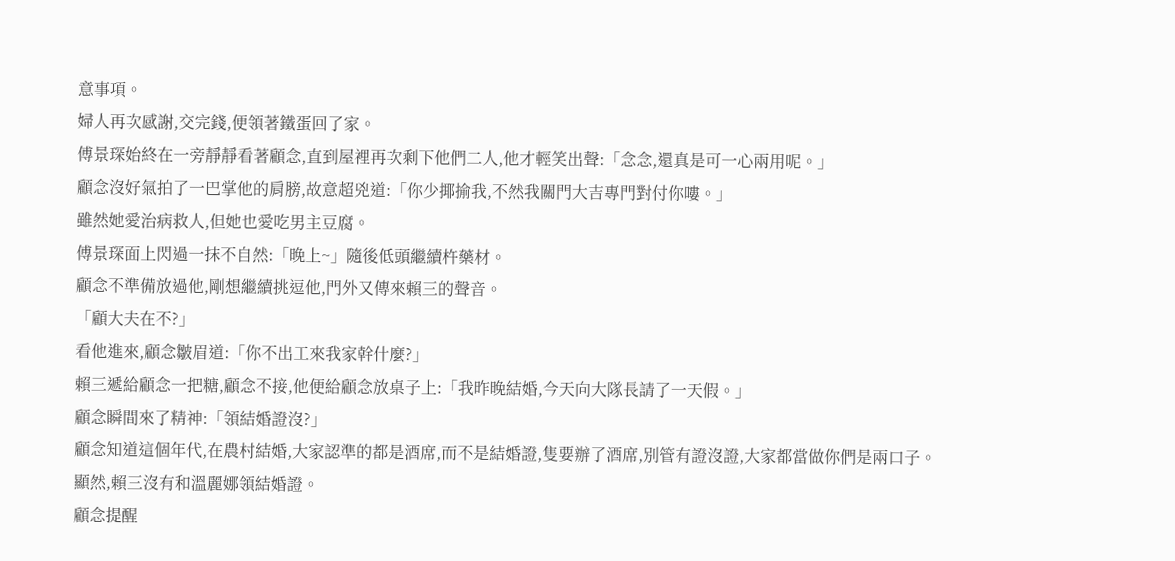意事項。
婦人再次感謝,交完錢,便領著鐵蛋回了家。
傅景琛始終在一旁靜靜看著顧念,直到屋裡再次剩下他們二人,他才輕笑出聲:「念念,還真是可一心兩用呢。」
顧念沒好氣拍了一巴掌他的肩膀,故意超兇道:「你少揶揄我,不然我關門大吉專門對付你嘍。」
雖然她愛治病救人,但她也愛吃男主豆腐。
傅景琛面上閃過一抹不自然:「晚上~」隨後低頭繼續杵藥材。
顧念不準備放過他,剛想繼續挑逗他,門外又傳來賴三的聲音。
「顧大夫在不?」
看他進來,顧念皺眉道:「你不出工來我家幹什麼?」
賴三遞給顧念一把糖,顧念不接,他便給顧念放桌子上:「我昨晚結婚,今天向大隊長請了一天假。」
顧念瞬間來了精神:「領結婚證沒?」
顧念知道這個年代,在農村結婚,大家認準的都是酒席,而不是結婚證,隻要辦了酒席,別管有證沒證,大家都當做你們是兩口子。
顯然,賴三沒有和溫麗娜領結婚證。
顧念提醒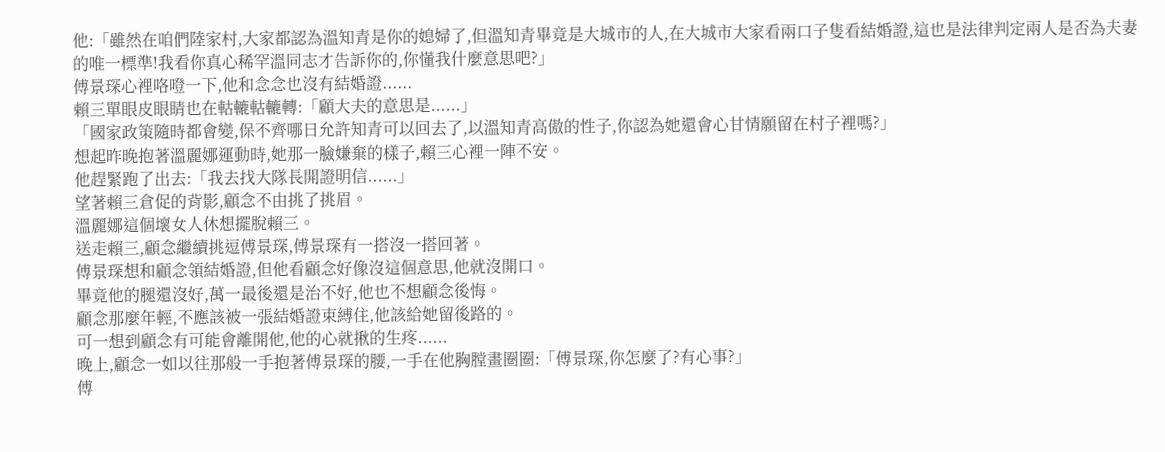他:「雖然在咱們陸家村,大家都認為溫知青是你的媳婦了,但溫知青畢竟是大城市的人,在大城市大家看兩口子隻看結婚證,這也是法律判定兩人是否為夫妻的唯一標準!我看你真心稀罕溫同志才告訴你的,你懂我什麼意思吧?」
傅景琛心裡咯噔一下,他和念念也沒有結婚證......
賴三單眼皮眼睛也在軲轆軲轆轉:「顧大夫的意思是......」
「國家政策隨時都會變,保不齊哪日允許知青可以回去了,以溫知青高傲的性子,你認為她還會心甘情願留在村子裡嗎?」
想起昨晚抱著溫麗娜運動時,她那一臉嫌棄的樣子,賴三心裡一陣不安。
他趕緊跑了出去:「我去找大隊長開證明信......」
望著賴三倉促的背影,顧念不由挑了挑眉。
溫麗娜這個壞女人休想擺脫賴三。
送走賴三,顧念繼續挑逗傅景琛,傅景琛有一搭沒一搭回著。
傅景琛想和顧念領結婚證,但他看顧念好像沒這個意思,他就沒開口。
畢竟他的腿還沒好,萬一最後還是治不好,他也不想顧念後悔。
顧念那麼年輕,不應該被一張結婚證束縛住,他該給她留後路的。
可一想到顧念有可能會離開他,他的心就揪的生疼......
晚上,顧念一如以往那般一手抱著傅景琛的腰,一手在他胸膛畫圈圈:「傅景琛,你怎麼了?有心事?」
傅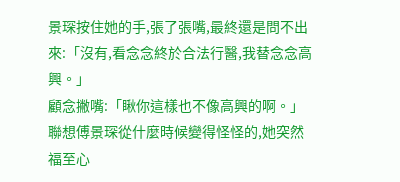景琛按住她的手,張了張嘴,最終還是問不出來:「沒有,看念念終於合法行醫,我替念念高興。」
顧念撇嘴:「瞅你這樣也不像高興的啊。」
聯想傅景琛從什麼時候變得怪怪的,她突然福至心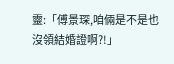靈:「傅景琛,咱倆是不是也沒領結婚證啊?!」